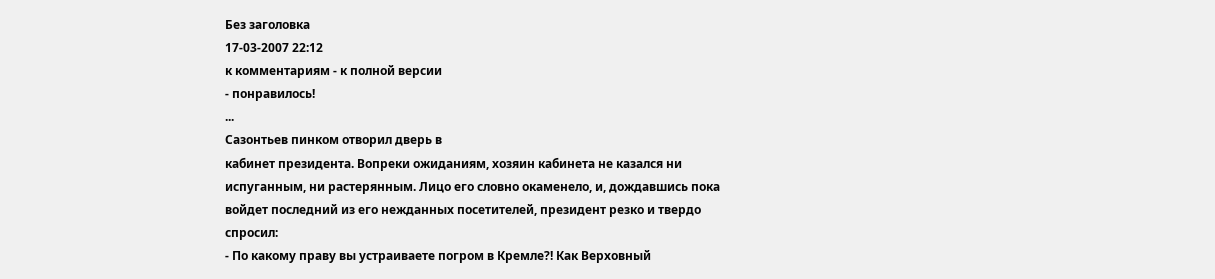Без заголовка
17-03-2007 22:12
к комментариям - к полной версии
- понравилось!
...
Сазонтьев пинком отворил дверь в
кабинет президента. Вопреки ожиданиям, хозяин кабинета не казался ни
испуганным, ни растерянным. Лицо его словно окаменело, и, дождавшись пока
войдет последний из его нежданных посетителей, президент резко и твердо
спросил:
- По какому праву вы устраиваете погром в Кремле?! Как Верховный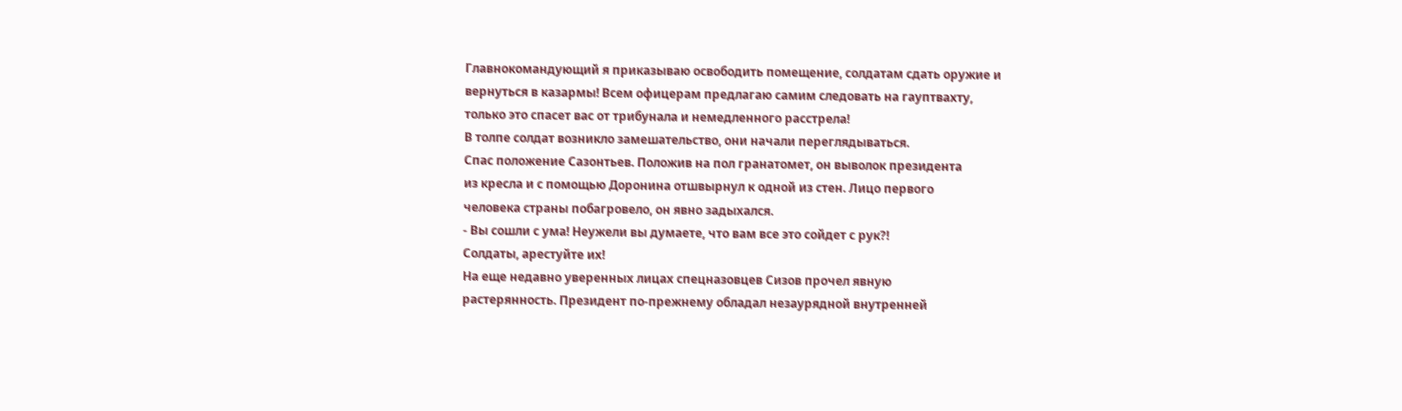Главнокомандующий я приказываю освободить помещение, солдатам сдать оружие и
вернуться в казармы! Всем офицерам предлагаю самим следовать на гауптвахту,
только это спасет вас от трибунала и немедленного расстрела!
В толпе солдат возникло замешательство, они начали переглядываться.
Спас положение Сазонтьев. Положив на пол гранатомет, он выволок президента
из кресла и с помощью Доронина отшвырнул к одной из стен. Лицо первого
человека страны побагровело, он явно задыхался.
- Вы сошли с ума! Неужели вы думаете, что вам все это сойдет с рук?!
Солдаты, арестуйте их!
На еще недавно уверенных лицах спецназовцев Сизов прочел явную
растерянность. Президент по-прежнему обладал незаурядной внутренней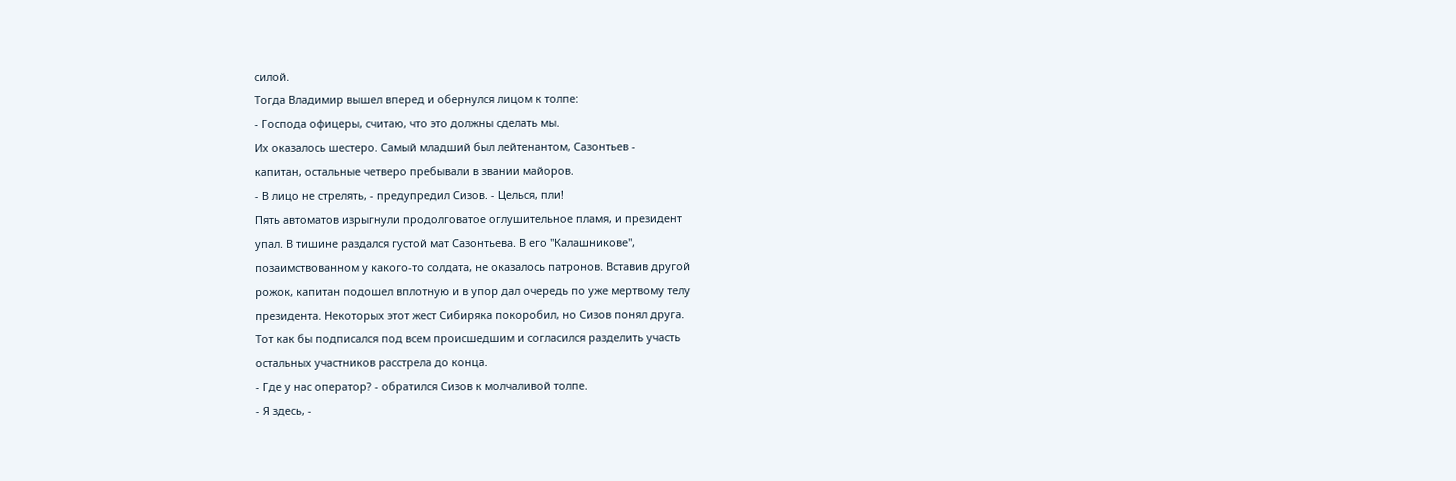силой.
Тогда Владимир вышел вперед и обернулся лицом к толпе:
- Господа офицеры, считаю, что это должны сделать мы.
Их оказалось шестеро. Самый младший был лейтенантом, Сазонтьев -
капитан, остальные четверо пребывали в звании майоров.
- В лицо не стрелять, - предупредил Сизов. - Целься, пли!
Пять автоматов изрыгнули продолговатое оглушительное пламя, и президент
упал. В тишине раздался густой мат Сазонтьева. В его "Калашникове",
позаимствованном у какого-то солдата, не оказалось патронов. Вставив другой
рожок, капитан подошел вплотную и в упор дал очередь по уже мертвому телу
президента. Некоторых этот жест Сибиряка покоробил, но Сизов понял друга.
Тот как бы подписался под всем происшедшим и согласился разделить участь
остальных участников расстрела до конца.
- Где у нас оператор? - обратился Сизов к молчаливой толпе.
- Я здесь, -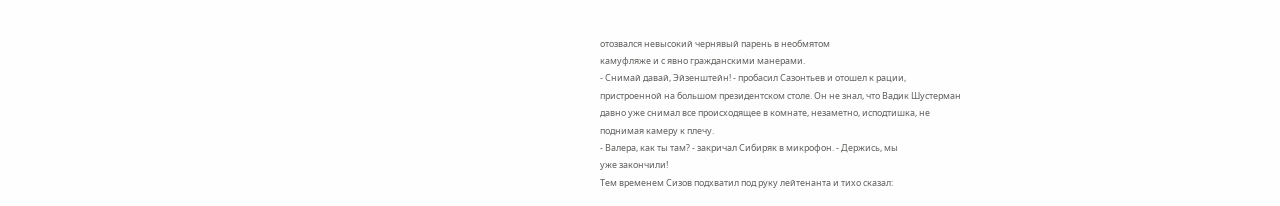отозвался невысокий чернявый парень в необмятом
камуфляже и с явно гражданскими манерами.
- Снимай давай, Эйзенштейн! - пробасил Сазонтьев и отошел к рации,
пристроенной на большом президентском столе. Он не знал, что Вадик Шустерман
давно уже снимал все происходящее в комнате, незаметно, исподтишка, не
поднимая камеру к плечу.
- Валера, как ты там? - закричал Сибиряк в микрофон. - Держись, мы
уже закончили!
Тем временем Сизов подхватил под руку лейтенанта и тихо сказал: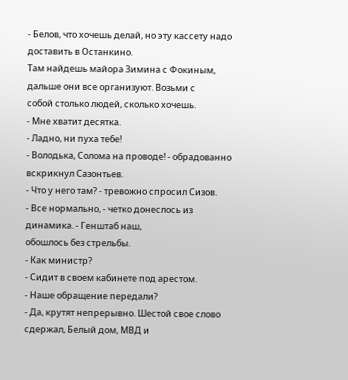- Белов, что хочешь делай, но эту кассету надо доставить в Останкино.
Там найдешь майора Зимина с Фокиным, дальше они все организуют. Возьми с
собой столько людей, сколько хочешь.
- Мне хватит десятка.
- Ладно, ни пуха тебе!
- Володька, Солома на проводе! - обрадованно вскрикнул Сазонтьев.
- Что у него там? - тревожно спросил Сизов.
- Все нормально, - четко донеслось из динамика. - Генштаб наш,
обошлось без стрельбы.
- Как министр?
- Сидит в своем кабинете под арестом.
- Наше обращение передали?
- Да, крутят непрерывно. Шестой свое слово сдержал, Белый дом, МВД и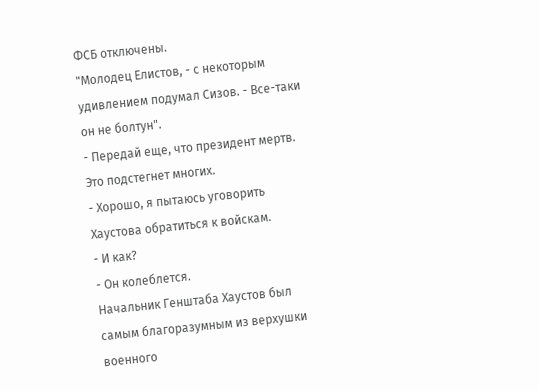ФСБ отключены.
"Молодец Елистов, - с некоторым удивлением подумал Сизов. - Все-таки
он не болтун".
- Передай еще, что президент мертв. Это подстегнет многих.
- Хорошо, я пытаюсь уговорить Хаустова обратиться к войскам.
- И как?
- Он колеблется.
Начальник Генштаба Хаустов был самым благоразумным из верхушки военного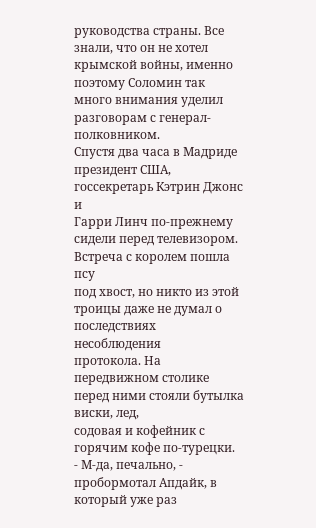руководства страны. Все знали, что он не хотел крымской войны, именно
поэтому Соломин так много внимания уделил разговорам с генерал-полковником.
Спустя два часа в Мадриде президент США, госсекретарь Кэтрин Джонс и
Гарри Линч по-прежнему сидели перед телевизором. Встреча с королем пошла псу
под хвост, но никто из этой троицы даже не думал о последствиях несоблюдения
протокола. На передвижном столике перед ними стояли бутылка виски, лед,
содовая и кофейник с горячим кофе по-турецки.
- М-да, печально, - пробормотал Апдайк, в который уже раз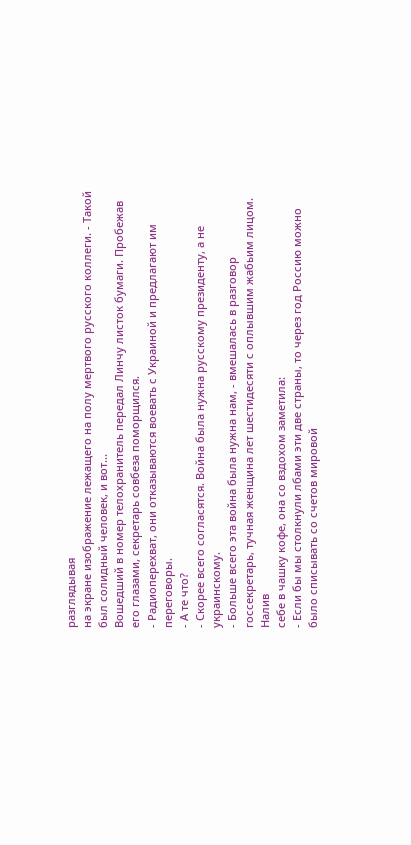разглядывая
на экране изображение лежащего на полу мертвого русского коллеги. - Такой
был солидный человек, и вот...
Вошедший в номер телохранитель передал Линчу листок бумаги. Пробежав
его глазами, секретарь совбеза поморщился.
- Радиоперехват, они отказываются воевать с Украиной и предлагают им
переговоры.
- А те что?
- Скорее всего согласятся. Война была нужна русскому президенту, а не
украинскому.
- Больше всего эта война была нужна нам, - вмешалась в разговор
госсекретарь, тучная женщина лет шестидесяти с оплывшим жабьим лицом. Налив
себе в чашку кофе, она со вздохом заметила:
- Если бы мы столкнули лбами эти две страны, то через год Россию можно
было списывать со счетов мировой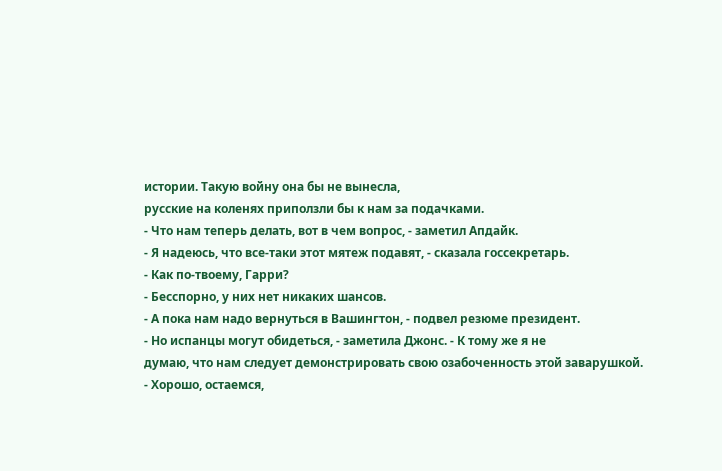истории. Такую войну она бы не вынесла,
русские на коленях приползли бы к нам за подачками.
- Что нам теперь делать, вот в чем вопрос, - заметил Апдайк.
- Я надеюсь, что все-таки этот мятеж подавят, - сказала госсекретарь.
- Как по-твоему, Гарри?
- Бесспорно, у них нет никаких шансов.
- А пока нам надо вернуться в Вашингтон, - подвел резюме президент.
- Но испанцы могут обидеться, - заметила Джонс. - К тому же я не
думаю, что нам следует демонстрировать свою озабоченность этой заварушкой.
- Хорошо, остаемся,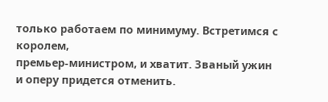только работаем по минимуму. Встретимся с королем,
премьер-министром, и хватит. Званый ужин и оперу придется отменить.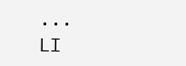...
LI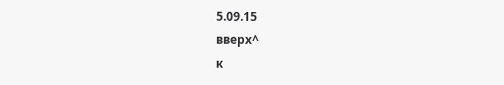5.09.15
вверх^
к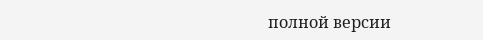полной версии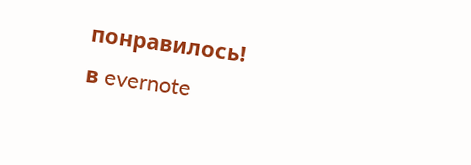понравилось!
в evernote